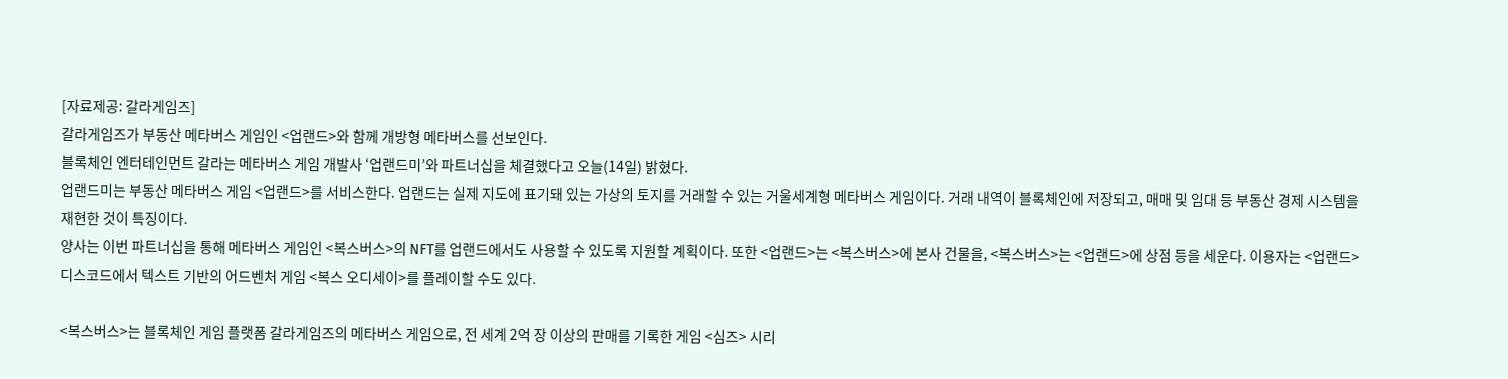[자료제공: 갈라게임즈]
갈라게임즈가 부동산 메타버스 게임인 <업랜드>와 함께 개방형 메타버스를 선보인다.
블록체인 엔터테인먼트 갈라는 메타버스 게임 개발사 ‘업랜드미’와 파트너십을 체결했다고 오늘(14일) 밝혔다.
업랜드미는 부동산 메타버스 게임 <업랜드>를 서비스한다. 업랜드는 실제 지도에 표기돼 있는 가상의 토지를 거래할 수 있는 거울세계형 메타버스 게임이다. 거래 내역이 블록체인에 저장되고, 매매 및 임대 등 부동산 경제 시스템을 재현한 것이 특징이다.
양사는 이번 파트너십을 통해 메타버스 게임인 <복스버스>의 NFT를 업랜드에서도 사용할 수 있도록 지원할 계획이다. 또한 <업랜드>는 <복스버스>에 본사 건물을, <복스버스>는 <업랜드>에 상점 등을 세운다. 이용자는 <업랜드> 디스코드에서 텍스트 기반의 어드벤처 게임 <복스 오디세이>를 플레이할 수도 있다.

<복스버스>는 블록체인 게임 플랫폼 갈라게임즈의 메타버스 게임으로, 전 세계 2억 장 이상의 판매를 기록한 게임 <심즈> 시리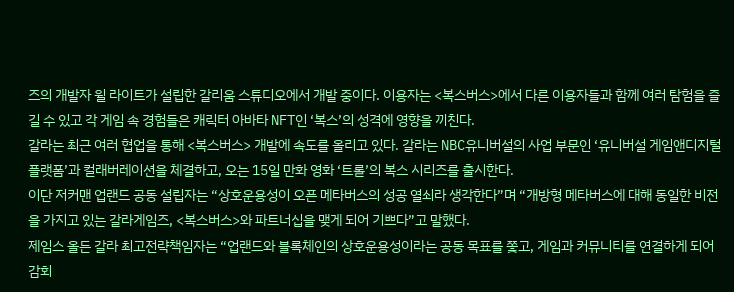즈의 개발자 윌 라이트가 설립한 갈리움 스튜디오에서 개발 중이다. 이용자는 <복스버스>에서 다른 이용자들과 함께 여러 탐험을 즐길 수 있고 각 게임 속 경험들은 캐릭터 아바타 NFT인 ‘복스’의 성격에 영향을 끼친다.
갈라는 최근 여러 협업을 통해 <복스버스> 개발에 속도를 올리고 있다. 갈라는 NBC유니버설의 사업 부문인 ‘유니버설 게임앤디지털플랫폼’과 컬래버레이션을 체결하고, 오는 15일 만화 영화 ‘트롤’의 복스 시리즈를 출시한다.
이단 저커맨 업랜드 공동 설립자는 “상호운용성이 오픈 메타버스의 성공 열쇠라 생각한다”며 “개방형 메타버스에 대해 동일한 비전을 가지고 있는 갈라게임즈, <복스버스>와 파트너십을 맺게 되어 기쁘다”고 말했다.
제임스 올든 갈라 최고전략책임자는 “업랜드와 블록체인의 상호운용성이라는 공동 목표를 쫓고, 게임과 커뮤니티를 연결하게 되어 감회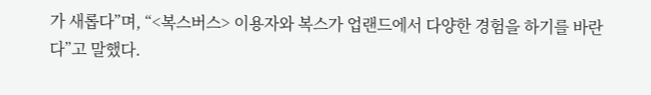가 새롭다”며, “<복스버스> 이용자와 복스가 업랜드에서 다양한 경험을 하기를 바란다”고 말했다.